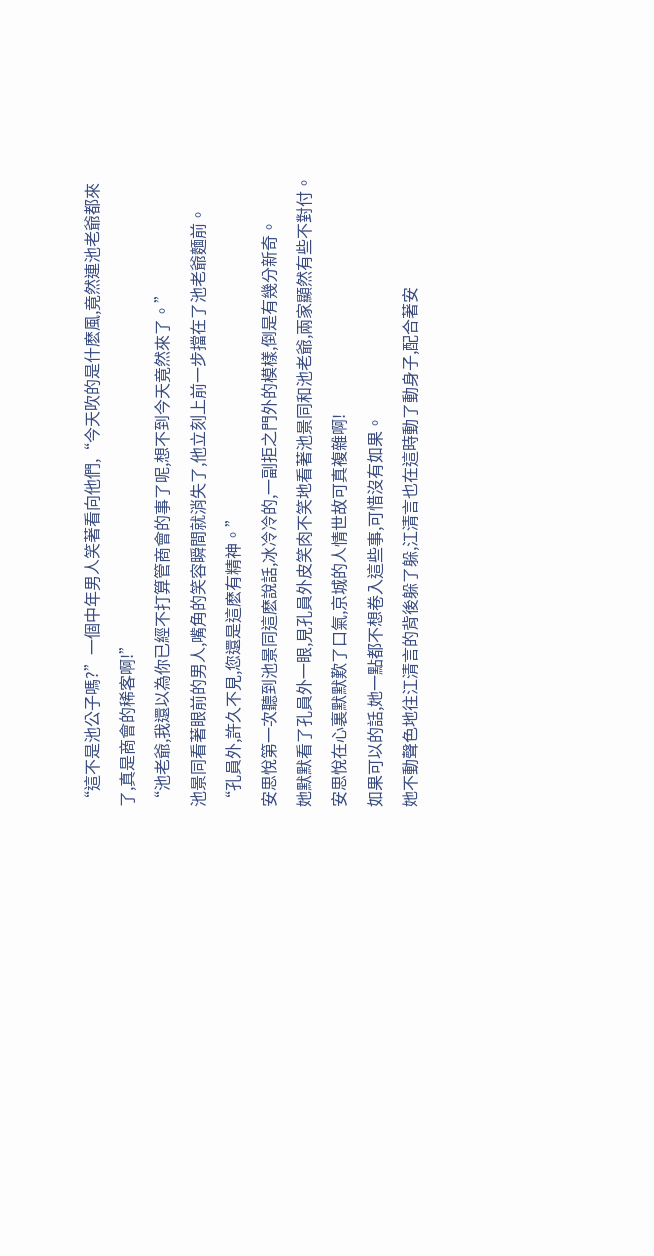“這不是池公子嗎?”一個中年男人笑著看向他們,“今天吹的是什麽風,竟然連池老爺都來了,真是商會的稀客啊!”
“池老爺,我還以為你已經不打算管商會的事了呢,想不到今天竟然來了。”
池景同看著眼前的男人,嘴角的笑容瞬間就消失了,他立刻上前一步擋在了池老爺麵前。
“孔員外,許久不見,您還是這麽有精神。”
安思悅第一次聽到池景同這麽說話,冰冷冷的,一副拒之門外的模樣,倒是有幾分新奇。
她默默看了孔員外一眼,見孔員外皮笑肉不笑地看著池景同和池老爺,兩家顯然有些不對付。
安思悅在心裏默默歎了口氣,京城的人情世故可真複雜啊!
如果可以的話,她一點都不想卷入這些事,可惜沒有如果。
她不動聲色地往江清言的背後躲了躲,江清言也在這時動了動身子,配合著安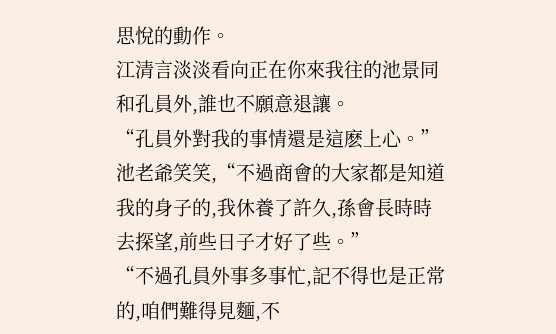思悅的動作。
江清言淡淡看向正在你來我往的池景同和孔員外,誰也不願意退讓。
“孔員外對我的事情還是這麽上心。”池老爺笑笑,“不過商會的大家都是知道我的身子的,我休養了許久,孫會長時時去探望,前些日子才好了些。”
“不過孔員外事多事忙,記不得也是正常的,咱們難得見麵,不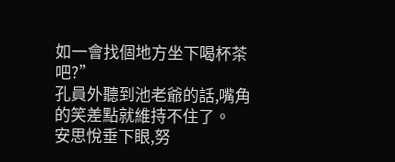如一會找個地方坐下喝杯茶吧?”
孔員外聽到池老爺的話,嘴角的笑差點就維持不住了。
安思悅垂下眼,努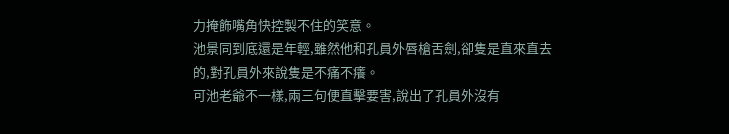力掩飾嘴角快控製不住的笑意。
池景同到底還是年輕,雖然他和孔員外唇槍舌劍,卻隻是直來直去的,對孔員外來說隻是不痛不癢。
可池老爺不一樣,兩三句便直擊要害,說出了孔員外沒有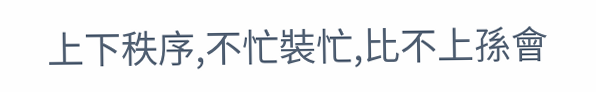上下秩序,不忙裝忙,比不上孫會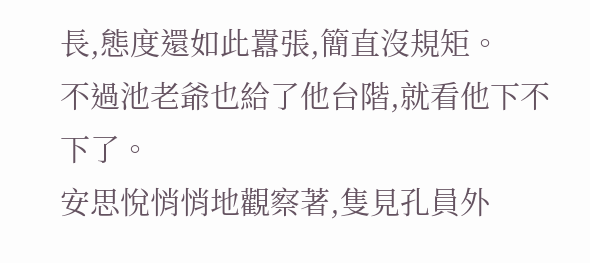長,態度還如此囂張,簡直沒規矩。
不過池老爺也給了他台階,就看他下不下了。
安思悅悄悄地觀察著,隻見孔員外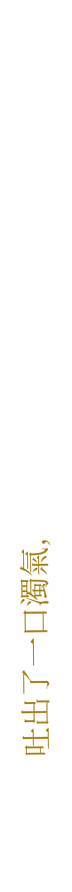吐出了一口濁氣,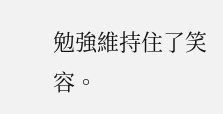勉強維持住了笑容。